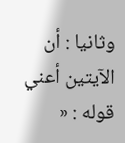وثانيا : أن الآيتين أعني قوله : «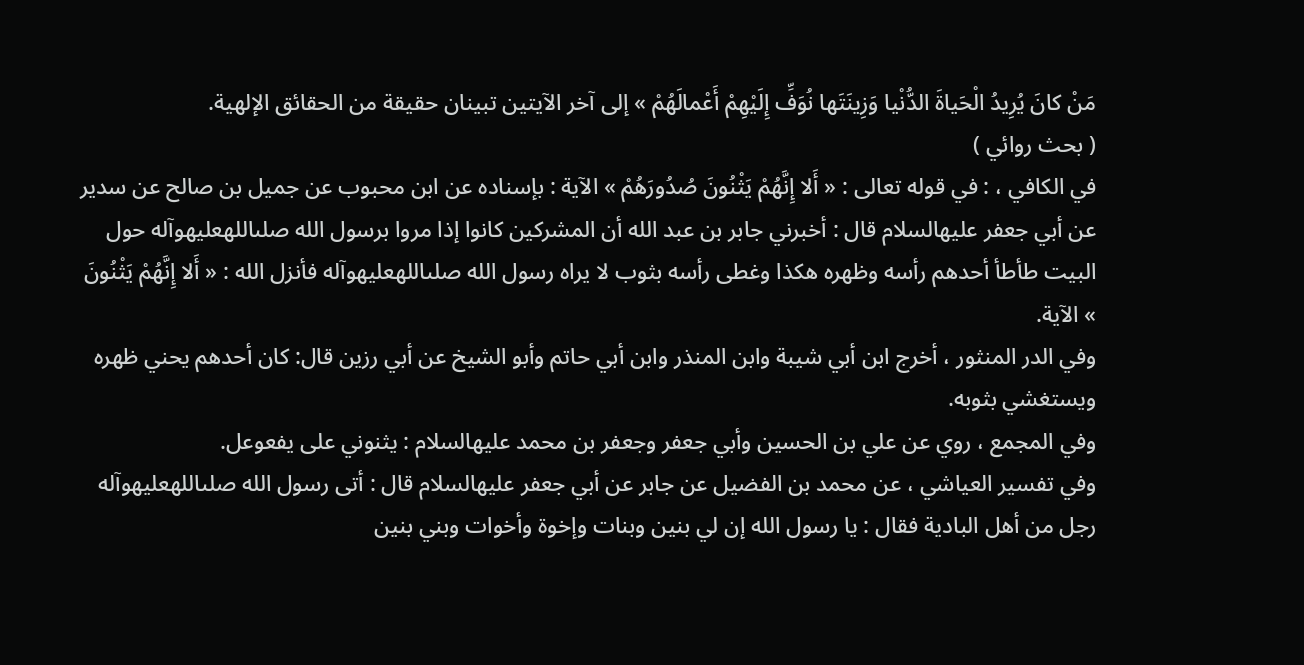مَنْ كانَ يُرِيدُ الْحَياةَ الدُّنْيا وَزِينَتَها نُوَفِّ إِلَيْهِمْ أَعْمالَهُمْ » إلى آخر الآيتين تبينان حقيقة من الحقائق الإلهية.
( بحث روائي )
في الكافي ، : في قوله تعالى : « أَلا إِنَّهُمْ يَثْنُونَ صُدُورَهُمْ » الآية : بإسناده عن ابن محبوب عن جميل بن صالح عن سدير عن أبي جعفر عليهالسلام قال : أخبرني جابر بن عبد الله أن المشركين كانوا إذا مروا برسول الله صلىاللهعليهوآله حول البيت طأطأ أحدهم رأسه وظهره هكذا وغطى رأسه بثوب لا يراه رسول الله صلىاللهعليهوآله فأنزل الله : « أَلا إِنَّهُمْ يَثْنُونَ » الآية.
وفي الدر المنثور ، أخرج ابن أبي شيبة وابن المنذر وابن أبي حاتم وأبو الشيخ عن أبي رزين قال: كان أحدهم يحني ظهره ويستغشي بثوبه.
وفي المجمع ، روي عن علي بن الحسين وأبي جعفر وجعفر بن محمد عليهالسلام : يثنوني على يفعوعل.
وفي تفسير العياشي ، عن محمد بن الفضيل عن جابر عن أبي جعفر عليهالسلام قال : أتى رسول الله صلىاللهعليهوآله رجل من أهل البادية فقال : يا رسول الله إن لي بنين وبنات وإخوة وأخوات وبني بنين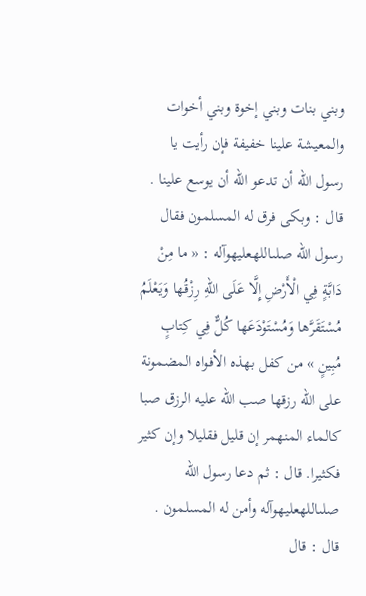وبني بنات وبني إخوة وبني أخوات والمعيشة علينا خفيفة فإن رأيت يا رسول الله أن تدعو الله أن يوسع علينا .
قال : وبكى فرق له المسلمون فقال رسول الله صلىاللهعليهوآله : « ما مِنْ دَابَّةٍ فِي الْأَرْضِ إِلَّا عَلَى اللهِ رِزْقُها وَيَعْلَمُ مُسْتَقَرَّها وَمُسْتَوْدَعَها كُلٌّ فِي كِتابٍ مُبِينٍ » من كفل بهذه الأفواه المضمونة على الله رزقها صب الله عليه الرزق صبا كالماء المنهمر إن قليل فقليلا وإن كثير فكثيرا. قال : ثم دعا رسول الله صلىاللهعليهوآله وأمن له المسلمون .
قال : قال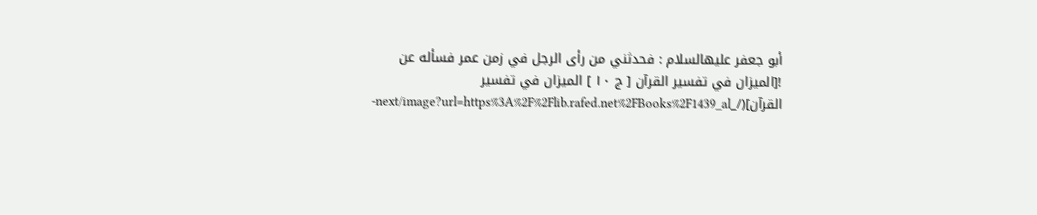أبو جعفر عليهالسلام : فحدثني من رأى الرجل في زمن عمر فسأله عن
![الميزان في تفسير القرآن [ ج ١٠ ] الميزان في تفسير القرآن](/_next/image?url=https%3A%2F%2Flib.rafed.net%2FBooks%2F1439_al-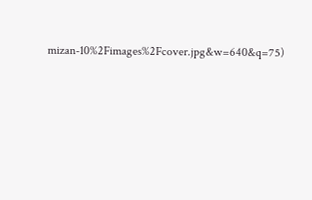mizan-10%2Fimages%2Fcover.jpg&w=640&q=75)